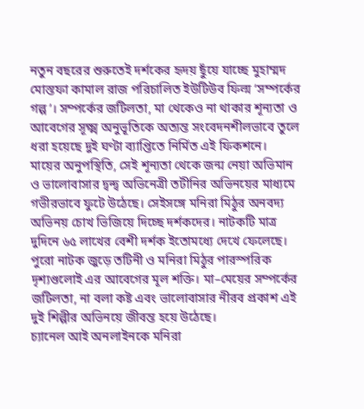নতুন বছরের শুরুতেই দর্শকের হৃদয় ছুঁয়ে যাচ্ছে মুহাম্মদ মোস্তফা কামাল রাজ পরিচালিত ইউটিউব ফিল্ম ‘সম্পর্কের গল্প’। সম্পর্কের জটিলতা, মা থেকেও না থাকার শূন্যতা ও আবেগের সূক্ষ্ম অনুভূতিকে অত্যন্ত সংবেদনশীলভাবে তুলে ধরা হয়েছে দুই ঘণ্টা ব্যাপ্তিতে নির্মিত এই ফিকশনে।
মায়ের অনুপস্থিতি, সেই শূন্যতা থেকে জন্ম নেয়া অভিমান ও ভালোবাসার দ্বন্দ্ব অভিনেত্রী তটীনির অভিনয়ের মাধ্যমে গভীরভাবে ফুটে উঠেছে। সেইসঙ্গে মনিরা মিঠুর অনবদ্য অভিনয় চোখ ভিজিয়ে দিচ্ছে দর্শকদের। নাটকটি মাত্র দুদিনে ৬৫ লাখের বেশী দর্শক ইতোমধ্যে দেখে ফেলেছে।
পুরো নাটক জুড়ে তটিনী ও মনিরা মিঠুর পারস্পরিক দৃশ্যগুলোই এর আবেগের মূল শক্তি। মা–মেয়ের সম্পর্কের জটিলতা, না বলা কষ্ট এবং ভালোবাসার নীরব প্রকাশ এই দুই শিল্পীর অভিনয়ে জীবন্ত হয়ে উঠেছে।
চ্যানেল আই অনলাইনকে মনিরা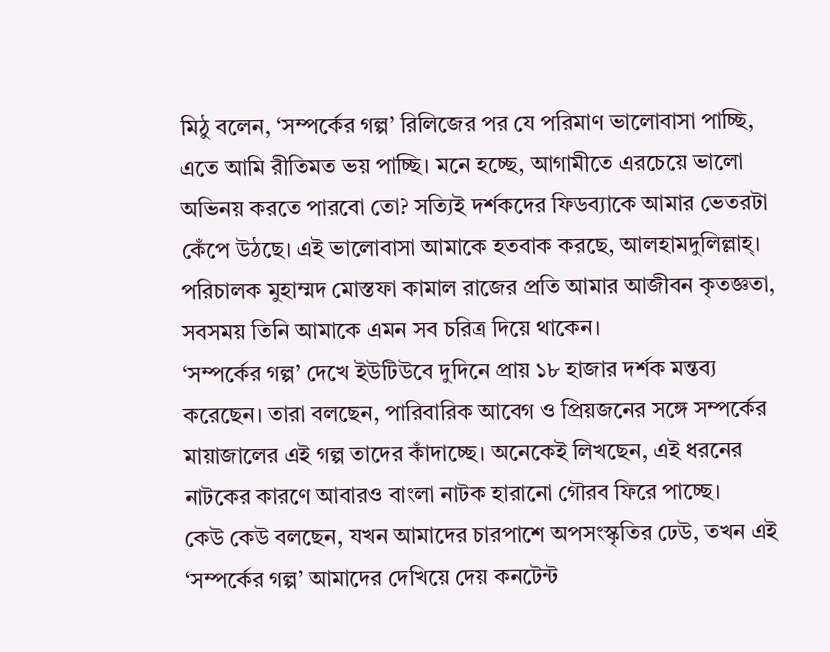মিঠু বলেন, ‘সম্পর্কের গল্প’ রিলিজের পর যে পরিমাণ ভালোবাসা পাচ্ছি, এতে আমি রীতিমত ভয় পাচ্ছি। মনে হচ্ছে, আগামীতে এরচেয়ে ভালো অভিনয় করতে পারবো তো? সত্যিই দর্শকদের ফিডব্যাকে আমার ভেতরটা কেঁপে উঠছে। এই ভালোবাসা আমাকে হতবাক করছে, আলহামদুলিল্লাহ্। পরিচালক মুহাম্মদ মোস্তফা কামাল রাজের প্রতি আমার আজীবন কৃতজ্ঞতা, সবসময় তিনি আমাকে এমন সব চরিত্র দিয়ে থাকেন।
‘সম্পর্কের গল্প’ দেখে ইউটিউবে দুদিনে প্রায় ১৮ হাজার দর্শক মন্তব্য করেছেন। তারা বলছেন, পারিবারিক আবেগ ও প্রিয়জনের সঙ্গে সম্পর্কের মায়াজালের এই গল্প তাদের কাঁদাচ্ছে। অনেকেই লিখছেন, এই ধরনের নাটকের কারণে আবারও বাংলা নাটক হারানো গৌরব ফিরে পাচ্ছে।
কেউ কেউ বলছেন, যখন আমাদের চারপাশে অপসংস্কৃতির ঢেউ, তখন এই ‘সম্পর্কের গল্প’ আমাদের দেখিয়ে দেয় কনটেন্ট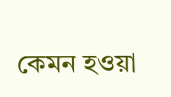কেমন হওয়া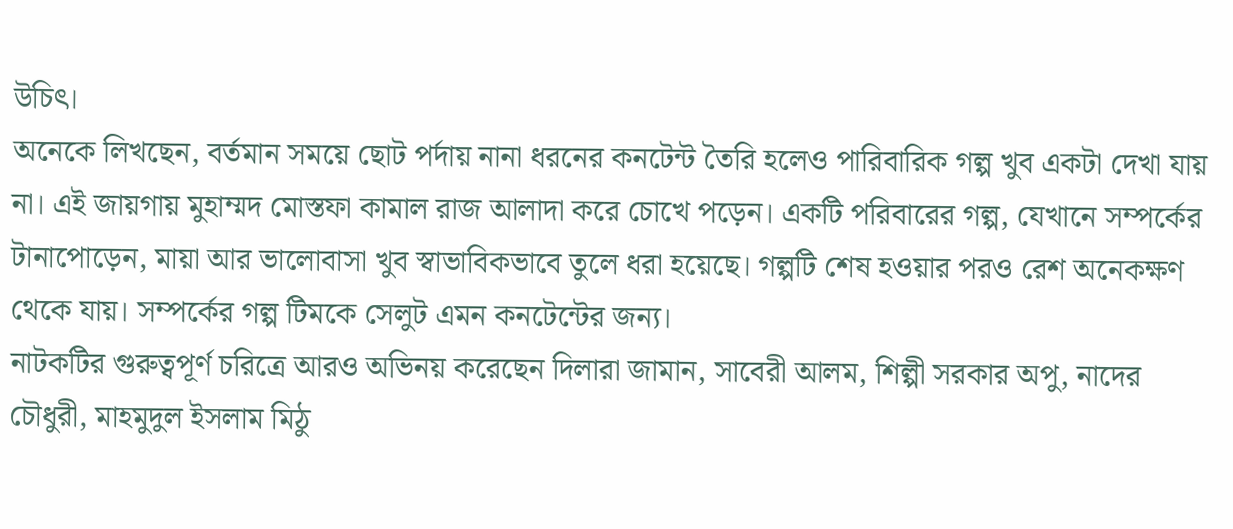উচিৎ।
অনেকে লিখছেন, বর্তমান সময়ে ছোট পর্দায় নানা ধরনের কনটেন্ট তৈরি হলেও পারিবারিক গল্প খুব একটা দেখা যায় না। এই জায়গায় মুহাম্মদ মোস্তফা কামাল রাজ আলাদা করে চোখে পড়েন। একটি পরিবারের গল্প, যেখানে সম্পর্কের টানাপোড়েন, মায়া আর ভালোবাসা খুব স্বাভাবিকভাবে তুলে ধরা হয়েছে। গল্পটি শেষ হওয়ার পরও রেশ অনেকক্ষণ থেকে যায়। সম্পর্কের গল্প টিমকে সেলুট এমন কনটেন্টের জন্য।
নাটকটির গুরুত্বপূর্ণ চরিত্রে আরও অভিনয় করেছেন দিলারা জামান, সাবেরী আলম, শিল্পী সরকার অপু, নাদের চৌধুরী, মাহমুদুল ইসলাম মিঠু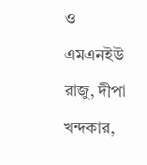ও এমএনইউ রাজু, দীপা খন্দকার,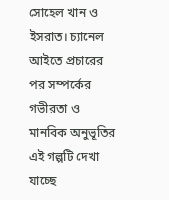সোহেল খান ও ইসরাত। চ্যানেল আইতে প্রচারের পর সম্পর্কের গভীরতা ও মানবিক অনুভূতির এই গল্পটি দেখা যাচ্ছে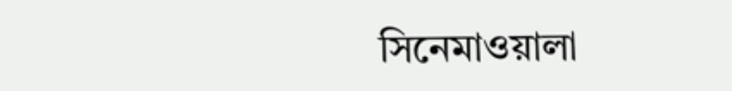সিনেমাওয়ালা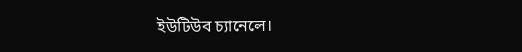ইউটিউব চ্যানেলে।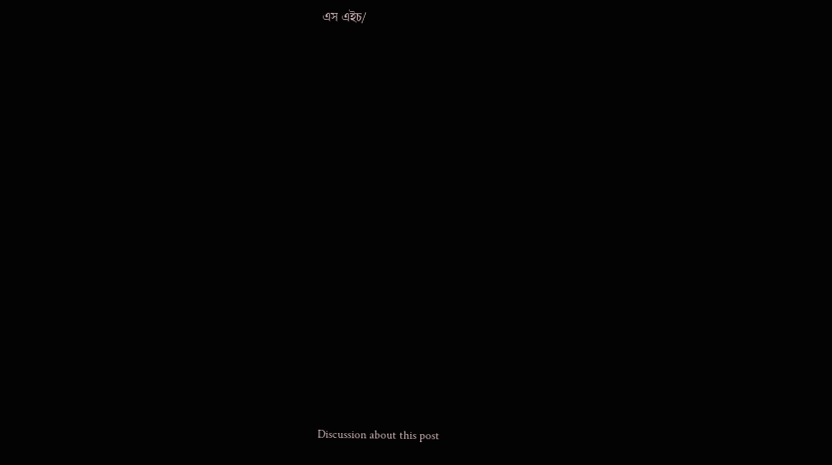এস এইচ/














Discussion about this post